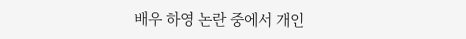배우 하영 논란 중에서 개인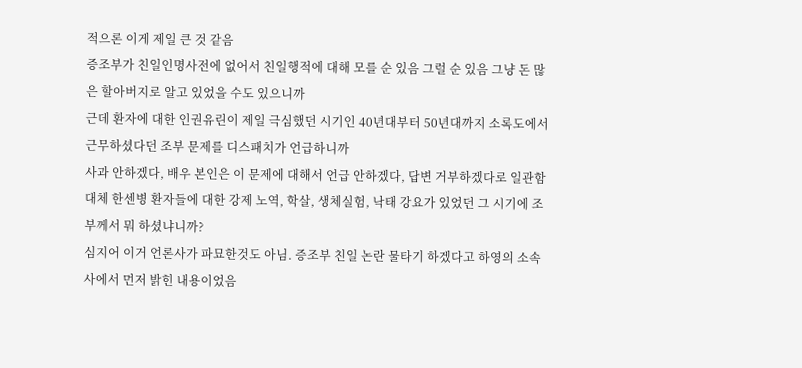적으론 이게 제일 큰 것 같음
증조부가 친일인명사전에 없어서 친일행적에 대해 모를 순 있음 그럴 순 있음 그냥 돈 많은 할아버지로 알고 있었을 수도 있으니까
근데 환자에 대한 인권유린이 제일 극심했던 시기인 40년대부터 50년대까지 소록도에서 근무하셨다던 조부 문제를 디스패치가 언급하니까
사과 안하겠다, 배우 본인은 이 문제에 대해서 언급 안하겠다, 답변 거부하겠다로 일관함
대체 한센병 환자들에 대한 강제 노역, 학살, 생체실험, 낙태 강요가 있었던 그 시기에 조부께서 뭐 하셨냐니까?
심지어 이거 언론사가 파묘한것도 아님. 증조부 친일 논란 물타기 하겠다고 하영의 소속사에서 먼저 밝힌 내용이었음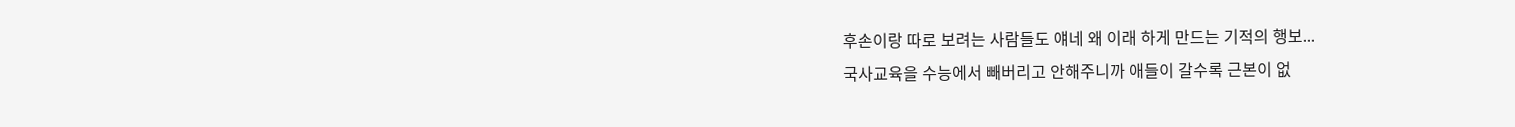후손이랑 따로 보려는 사람들도 얘네 왜 이래 하게 만드는 기적의 행보...
국사교육을 수능에서 빼버리고 안해주니까 애들이 갈수록 근본이 없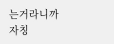는거라니까
자칭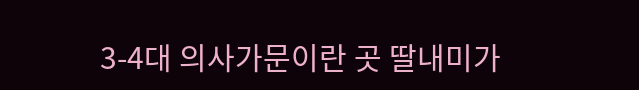3-4대 의사가문이란 곳 딸내미가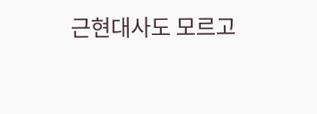근현대사도 모르고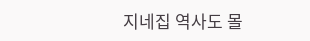지네집 역사도 몰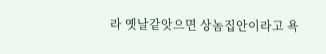라 옛날같앗으면 상놈집안이라고 욕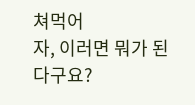쳐먹어
자, 이러면 뭐가 된다구요?